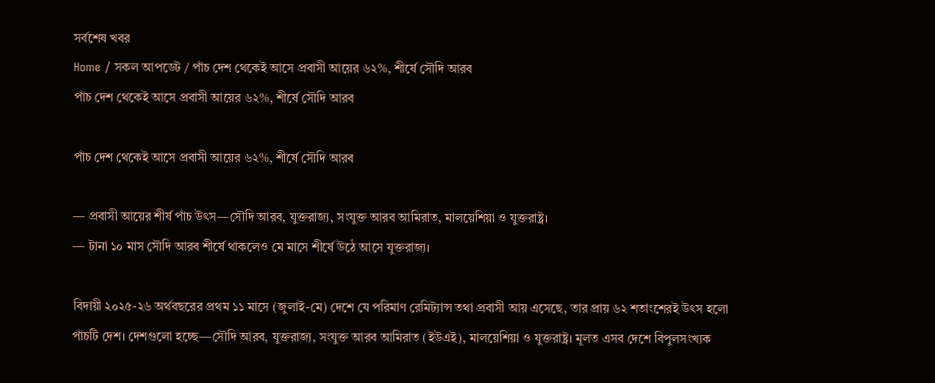সর্বশেষ খবর
Home / সকল আপডেট / পাঁচ দেশ থেকেই আসে প্রবাসী আয়ের ৬২%, শীর্ষে সৌদি আরব
পাঁচ দেশ থেকেই আসে প্রবাসী আয়ের ৬২%, শীর্ষে সৌদি আরব

পাঁচ দেশ থেকেই আসে প্রবাসী আয়ের ৬২%, শীর্ষে সৌদি আরব

— প্রবাসী আয়ের শীর্ষ পাঁচ উৎস—সৌদি আরব, যুক্তরাজ্য, সংযুক্ত আরব আমিরাত, মালয়েশিয়া ও যুক্তরাষ্ট্র।
— টানা ১০ মাস সৌদি আরব শীর্ষে থাকলেও মে মাসে শীর্ষে উঠে আসে যুক্তরাজ্য।

বিদায়ী ২০২৫-২৬ অর্থবছরের প্রথম ১১ মাসে (জুলাই-মে) দেশে যে পরিমাণ রেমিট্যান্স তথা প্রবাসী আয় এসেছে, তার প্রায় ৬২ শতাংশেরই উৎস হলো পাঁচটি দেশ। দেশগুলো হচ্ছে—সৌদি আরব, যুক্তরাজ্য, সংযুক্ত আরব আমিরাত (ইউএই), মালয়েশিয়া ও যুক্তরাষ্ট্র। মূলত এসব দেশে বিপুলসংখ্যক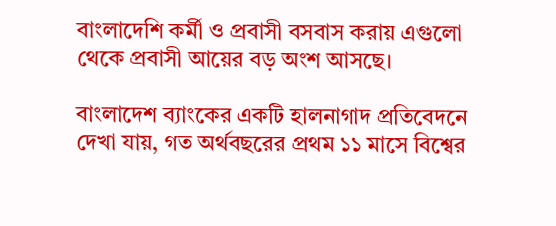বাংলাদেশি কর্মী ও প্রবাসী বসবাস করায় এগুলো থেকে প্রবাসী আয়ের বড় অংশ আসছে।

বাংলাদেশ ব্যাংকের একটি হালনাগাদ প্রতিবেদনে দেখা যায়, গত অর্থবছরের প্রথম ১১ মাসে বিশ্বের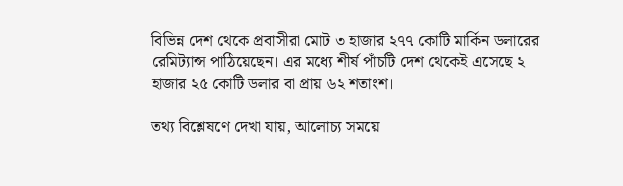বিভিন্ন দেশ থেকে প্রবাসীরা মোট ৩ হাজার ২৭৭ কোটি মার্কিন ডলারের রেমিট্যান্স পাঠিয়েছেন। এর মধ্যে শীর্ষ পাঁচটি দেশ থেকেই এসেছে ২ হাজার ২৫ কোটি ডলার বা প্রায় ৬২ শতাংশ।

তথ্য বিশ্লেষণে দেখা যায়, আলোচ্য সময়ে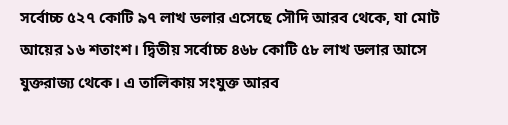সর্বোচ্চ ৫২৭ কোটি ৯৭ লাখ ডলার এসেছে সৌদি আরব থেকে, যা মোট আয়ের ১৬ শতাংশ। দ্বিতীয় সর্বোচ্চ ৪৬৮ কোটি ৫৮ লাখ ডলার আসে যুক্তরাজ্য থেকে। এ তালিকায় সংযুক্ত আরব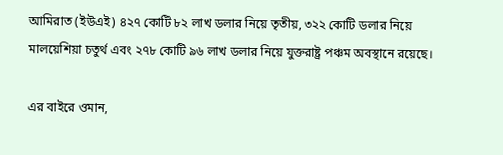আমিরাত (ইউএই) ৪২৭ কোটি ৮২ লাখ ডলার নিয়ে তৃতীয়, ৩২২ কোটি ডলার নিয়ে মালয়েশিয়া চতুর্থ এবং ২৭৮ কোটি ৯৬ লাখ ডলার নিয়ে যুক্তরাষ্ট্র পঞ্চম অবস্থানে রয়েছে।

এর বাইরে ওমান,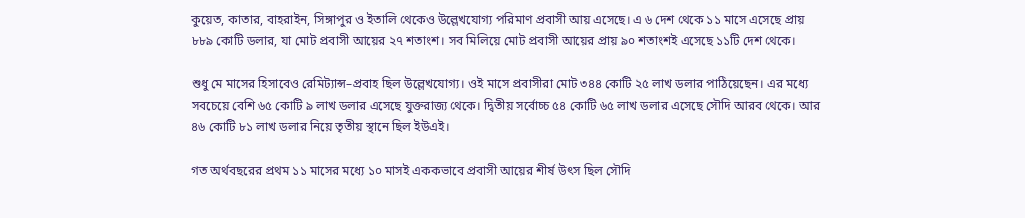কুয়েত, কাতার, বাহরাইন, সিঙ্গাপুর ও ইতালি থেকেও উল্লেখযোগ্য পরিমাণ প্রবাসী আয় এসেছে। এ ৬ দেশ থেকে ১১ মাসে এসেছে প্রায় ৮৮৯ কোটি ডলার, যা মোট প্রবাসী আয়ের ২৭ শতাংশ। সব মিলিয়ে মোট প্রবাসী আয়ের প্রায় ৯০ শতাংশই এসেছে ১১টি দেশ থেকে।

শুধু মে মাসের হিসাবেও রেমিট্যান্স–প্রবাহ ছিল উল্লেখযোগ্য। ওই মাসে প্রবাসীরা মোট ৩৪৪ কোটি ২৫ লাখ ডলার পাঠিয়েছেন। এর মধ্যে সবচেয়ে বেশি ৬৫ কোটি ৯ লাখ ডলার এসেছে যুক্তরাজ্য থেকে। দ্বিতীয় সর্বোচ্চ ৫৪ কোটি ৬৫ লাখ ডলার এসেছে সৌদি আরব থেকে। আর ৪৬ কোটি ৮১ লাখ ডলার নিয়ে তৃতীয় স্থানে ছিল ইউএই।

গত অর্থবছরের প্রথম ১১ মাসের মধ্যে ১০ মাসই এককভাবে প্রবাসী আয়ের শীর্ষ উৎস ছিল সৌদি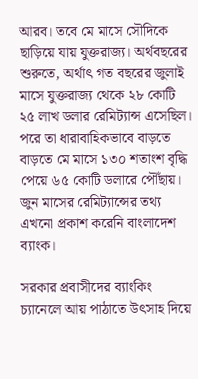আরব। তবে মে মাসে সৌদিকে ছাড়িয়ে যায় যুক্তরাজ্য। অর্থবছরের শুরুতে, অর্থাৎ গত বছরের জুলাই মাসে যুক্তরাজ্য থেকে ২৮ কোটি ২৫ লাখ ডলার রেমিট্যান্স এসেছিল। পরে তা ধারাবাহিকভাবে বাড়তে বাড়তে মে মাসে ১৩০ শতাংশ বৃদ্ধি পেয়ে ৬৫ কোটি ডলারে পৌঁছায়। জুন মাসের রেমিট্যান্সের তথ্য এখনো প্রকাশ করেনি বাংলাদেশ ব্যাংক।

সরকার প্রবাসীদের ব্যাংকিং চ্যানেলে আয় পাঠাতে উৎসাহ দিয়ে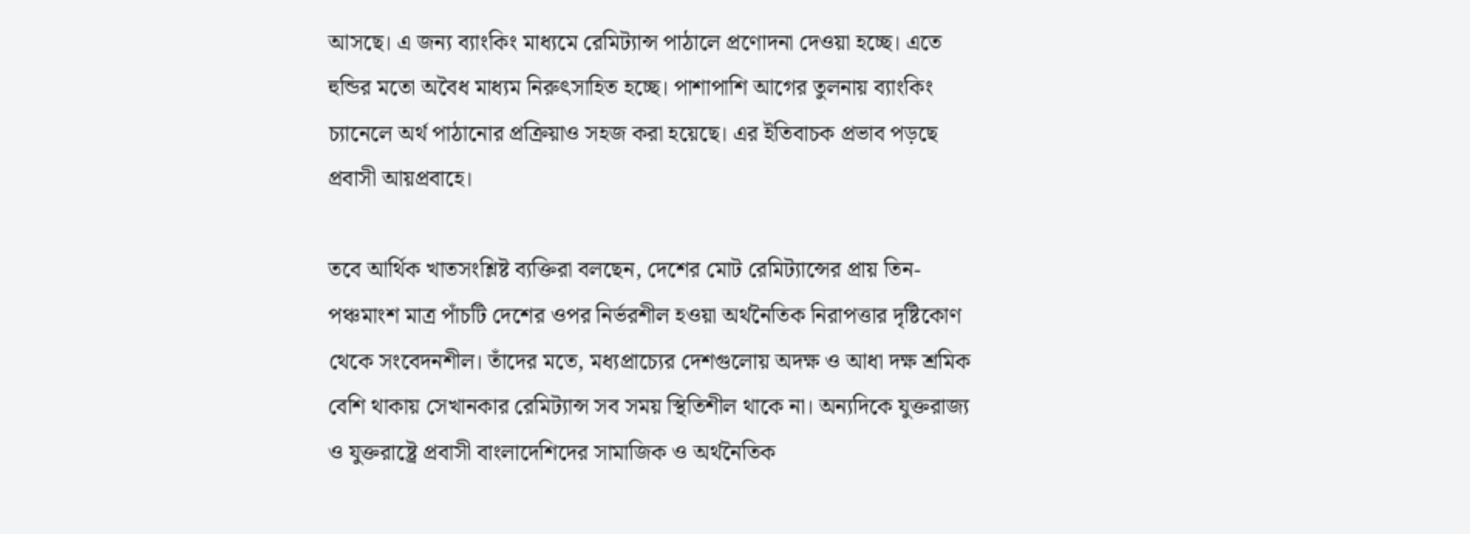আসছে। এ জন্য ব্যাংকিং মাধ্যমে রেমিট্যান্স পাঠালে প্রণোদনা দেওয়া হচ্ছে। এতে হুন্ডির মতো অবৈধ মাধ্যম নিরুৎসাহিত হচ্ছে। পাশাপাশি আগের তুলনায় ব্যাংকিং চ্যানেলে অর্থ পাঠানোর প্রক্রিয়াও সহজ করা হয়েছে। এর ইতিবাচক প্রভাব পড়ছে প্রবাসী আয়প্রবাহে।

তবে আর্থিক খাতসংশ্লিষ্ট ব্যক্তিরা বলছেন, দেশের মোট রেমিট্যান্সের প্রায় তিন-পঞ্চমাংশ মাত্র পাঁচটি দেশের ওপর নির্ভরশীল হওয়া অর্থনৈতিক নিরাপত্তার দৃষ্টিকোণ থেকে সংবেদনশীল। তাঁদের মতে, মধ্যপ্রাচ্যের দেশগুলোয় অদক্ষ ও আধা দক্ষ শ্রমিক বেশি থাকায় সেখানকার রেমিট্যান্স সব সময় স্থিতিশীল থাকে না। অন্যদিকে যুক্তরাজ্য ও যুক্তরাষ্ট্রে প্রবাসী বাংলাদেশিদের সামাজিক ও অর্থনৈতিক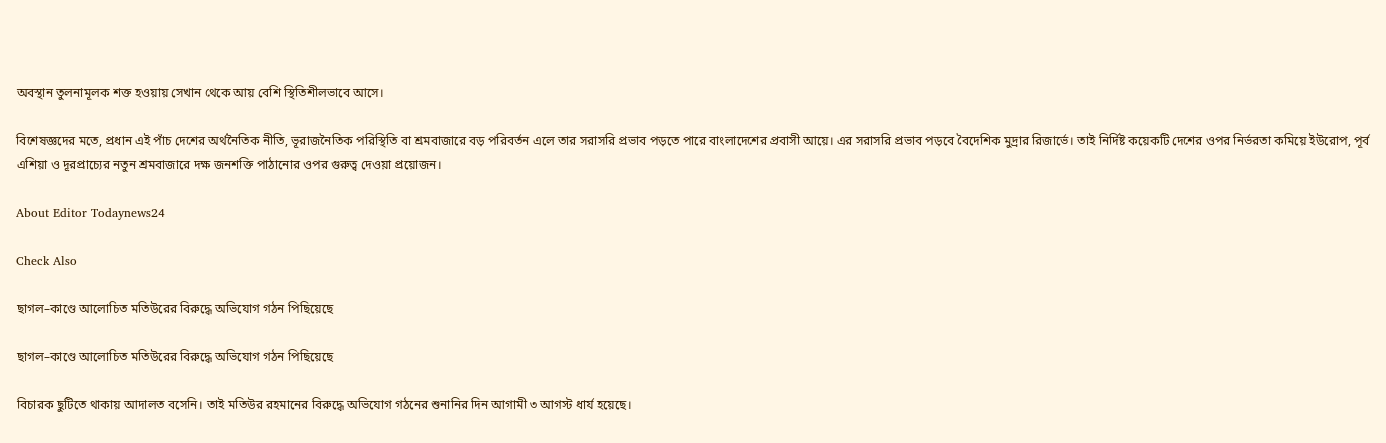অবস্থান তুলনামূলক শক্ত হওয়ায় সেখান থেকে আয় বেশি স্থিতিশীলভাবে আসে।

বিশেষজ্ঞদের মতে, প্রধান এই পাঁচ দেশের অর্থনৈতিক নীতি, ভূরাজনৈতিক পরিস্থিতি বা শ্রমবাজারে বড় পরিবর্তন এলে তার সরাসরি প্রভাব পড়তে পারে বাংলাদেশের প্রবাসী আয়ে। এর সরাসরি প্রভাব পড়বে বৈদেশিক মুদ্রার রিজার্ভে। তাই নির্দিষ্ট কয়েকটি দেশের ওপর নির্ভরতা কমিয়ে ইউরোপ, পূর্ব এশিয়া ও দূরপ্রাচ্যের নতুন শ্রমবাজারে দক্ষ জনশক্তি পাঠানোর ওপর গুরুত্ব দেওয়া প্রয়োজন।

About Editor Todaynews24

Check Also

ছাগল–কাণ্ডে আলোচিত মতিউরের বিরুদ্ধে অভিযোগ গঠন পিছিয়েছে

ছাগল–কাণ্ডে আলোচিত মতিউরের বিরুদ্ধে অভিযোগ গঠন পিছিয়েছে

বিচারক ছুটিতে থাকায় আদালত বসেনি। তাই মতিউর রহমানের বিরুদ্ধে অভিযোগ গঠনের শুনানির দিন আগামী ৩ আগস্ট ধার্য হয়েছে।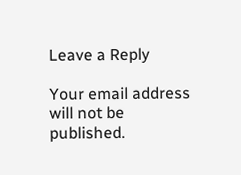Leave a Reply

Your email address will not be published.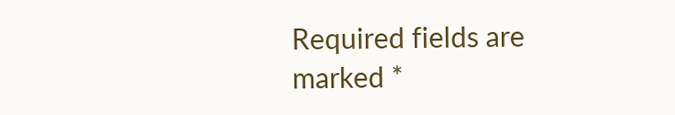Required fields are marked *